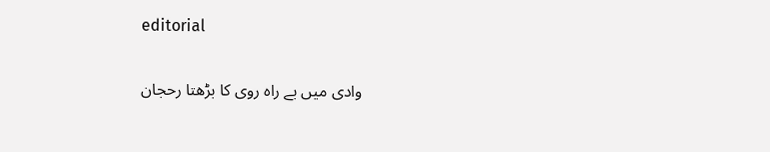editorial

وادی میں بے راہ روی کا بڑھتا رحجان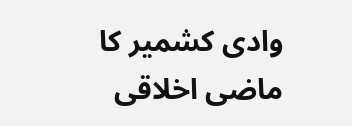وادی کشمیر کا ماضی اخلاقی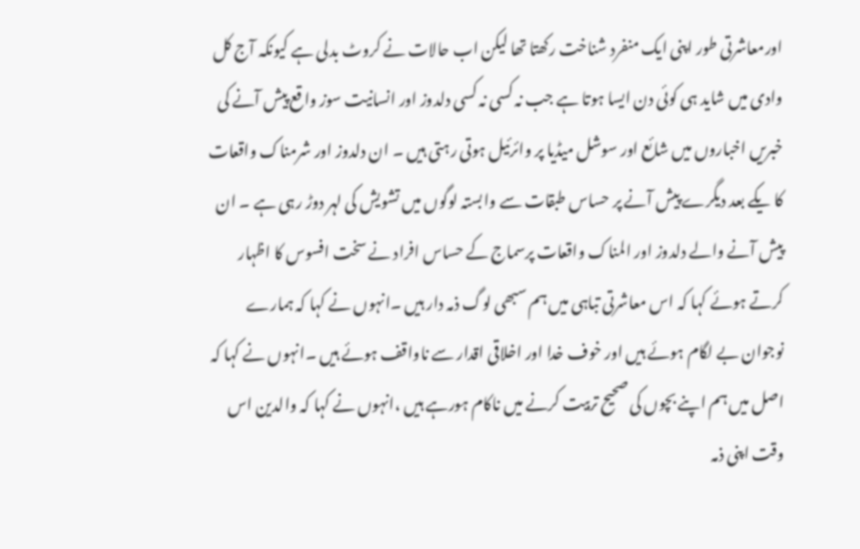اورمعاشرتی طور اپنی ایک منفرد شناخت رکھتا تھا لیکن اب حالات نے کروٹ بدلی ہے کیونکہ آج کل وادی میں شاید ہی کوئی دن ایسا ہوتا ہے جب نہ کسی نہ کسی دلدوز اور انسانیت سوز واقع پیش آنے کی خبریں اخباروں میں شائع اور سوشل میڈیا پر وائرئیل ہوتی رہتی ہیں ۔ ان دلدوز اور شرمناک واقعات کا یکے بعد دیگرے پیش آنے پر حساس طبقات سے وابستہ لوگوں میں تشویش کی لہر دوڑ رہی ہے ۔ ان پیش آنے والے دلدوز اور المناک واقعات پرسماج کے حساس افراد نے سخت افسوس کا اظہار کرتے ہوئے کہا کہ اس معاشرتی تباہی میں ہم سبھی لوگ ذمہ دار ہیں ۔انہوں نے کہا کہ ہمارے نوجوان بے لگام ہوئے ہیں اور خوف خدا اور اخلاقی اقدار سے ناواقف ہوئے ہیں ۔انہوں نے کہا کہ اصل میں ہم اپنے بچوں کی صحیح تربیت کرنے میں ناکام ہورہے ہیں ،انہوں نے کہا کہ والدین اس وقت اپنی ذمہ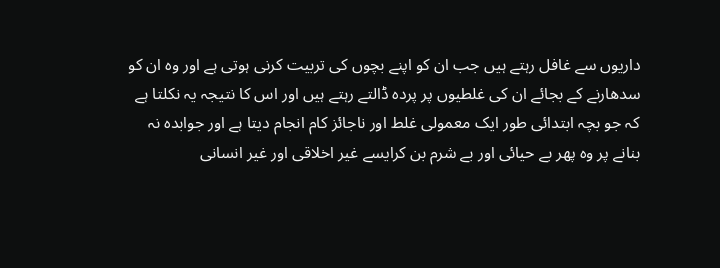داریوں سے غافل رہتے ہیں جب ان کو اپنے بچوں کی تربیت کرنی ہوتی ہے اور وہ ان کو سدھارنے کے بجائے ان کی غلطیوں پر پردہ ڈالتے رہتے ہیں اور اس کا نتیجہ یہ نکلتا ہے کہ جو بچہ ابتدائی طور ایک معمولی غلط اور ناجائز کام انجام دیتا ہے اور جوابدہ نہ بنانے پر وہ پھر بے حیائی اور بے شرم بن کرایسے غیر اخلاقی اور غیر انسانی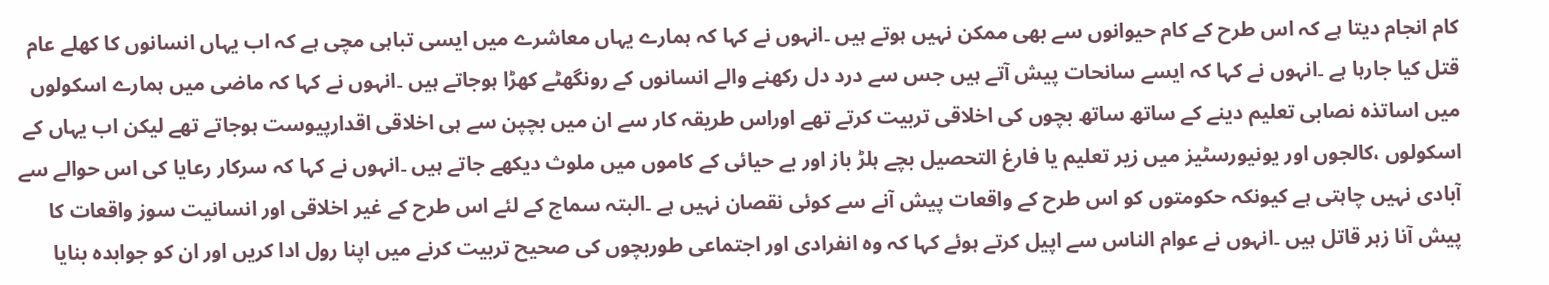کام انجام دیتا ہے کہ اس طرح کے کام حیوانوں سے بھی ممکن نہیں ہوتے ہیں ۔انہوں نے کہا کہ ہمارے یہاں معاشرے میں ایسی تباہی مچی ہے کہ اب یہاں انسانوں کا کھلے عام قتل کیا جارہا ہے ۔انہوں نے کہا کہ ایسے سانحات پیش آتے ہیں جس سے درد دل رکھنے والے انسانوں کے رونگھٹے کھڑا ہوجاتے ہیں ۔انہوں نے کہا کہ ماضی میں ہمارے اسکولوں میں اساتذہ نصابی تعلیم دینے کے ساتھ ساتھ بچوں کی اخلاقی تربیت کرتے تھے اوراس طریقہ کار سے ان میں بچپن سے ہی اخلاقی اقدارپیوست ہوجاتے تھے لیکن اب یہاں کے اسکولوں ،کالجوں اور یونیورسٹیز میں زیر تعلیم یا فارغ التحصیل بچے ہلڑ باز اور بے حیائی کے کاموں میں ملوث دیکھے جاتے ہیں ۔انہوں نے کہا کہ سرکار رعایا کی اس حوالے سے آبادی نہیں چاہتی ہے کیونکہ حکومتوں کو اس طرح کے واقعات پیش آنے سے کوئی نقصان نہیں ہے ۔البتہ سماج کے لئے اس طرح کے غیر اخلاقی اور انسانیت سوز واقعات کا پیش آنا زہر قاتل ہیں ۔انہوں نے عوام الناس سے اپیل کرتے ہوئے کہا کہ وہ انفرادی اور اجتماعی طوربچوں کی صحیح تربیت کرنے میں اپنا رول ادا کریں اور ان کو جوابدہ بنایا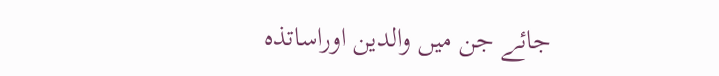جائے جن میں والدین اوراساتذہ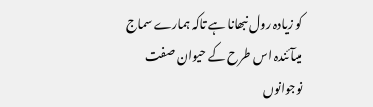کو زیادہ رول نبھانا ہے تاکہ ہمارے سماج میںآئندہ اس طرح کے حیوان صفت نوجوانوں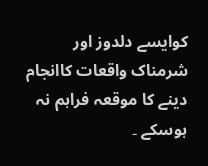کوایسے دلدوز اور شرمناک واقعات کاانجام دینے کا موقعہ فراہم نہ ہوسکے ۔